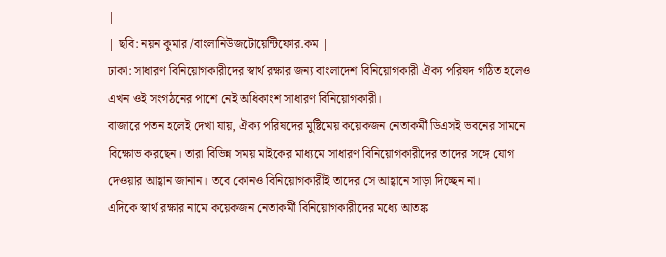|
| ছবি: নয়ন কুমার /বাংলানিউজটোয়েন্টিফোর.কম |
ঢাকা: সাধারণ বিনিয়োগকারীদের স্বার্থ রক্ষার জন্য বাংলাদেশ বিনিয়োগকারী ঐক্য পরিষদ গঠিত হলেও এখন ওই সংগঠনের পাশে নেই অধিকাংশ সাধারণ বিনিয়োগকারী।
বাজারে পতন হলেই দেখা যায়, ঐক্য পরিষদের মুষ্টিমেয় কয়েকজন নেতাকর্মী ডিএসই ভবনের সামনে বিক্ষোভ করছেন। তারা বিভিন্ন সময় মাইকের মাধ্যমে সাধারণ বিনিয়োগকারীদের তাদের সঙ্গে যোগ দেওয়ার আহ্বান জানান। তবে কোনও বিনিয়োগকারীই তাদের সে আহ্বানে সাড়া দিচ্ছেন না।
এদিকে স্বার্থ রক্ষার নামে কয়েকজন নেতাকর্মী বিনিয়োগকারীদের মধ্যে আতঙ্ক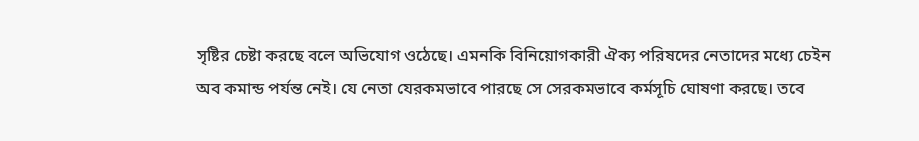সৃষ্টির চেষ্টা করছে বলে অভিযোগ ওঠেছে। এমনকি বিনিয়োগকারী ঐক্য পরিষদের নেতাদের মধ্যে চেইন অব কমান্ড পর্যন্ত নেই। যে নেতা যেরকমভাবে পারছে সে সেরকমভাবে কর্মসূচি ঘোষণা করছে। তবে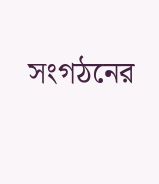সংগঠনের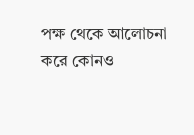পক্ষ থেকে আলোচনা করে কোনও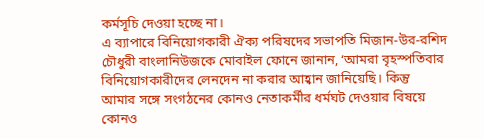কর্মসূচি দেওয়া হচ্ছে না।
এ ব্যাপারে বিনিয়োগকারী ঐক্য পরিষদের সভাপতি মিজান-উর-রশিদ চৌধুরী বাংলানিউজকে মোবাইল ফোনে জানান, ‘আমরা বৃহস্পতিবার বিনিয়োগকারীদের লেনদেন না করার আহ্বান জানিয়েছি। কিন্তু আমার সঙ্গে সংগঠনের কোনও নেতাকর্মীর ধর্মঘট দেওয়ার বিষয়ে কোনও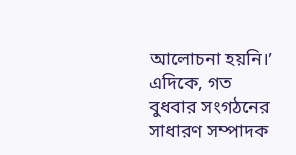আলোচনা হয়নি।’
এদিকে, গত বুধবার সংগঠনের সাধারণ সম্পাদক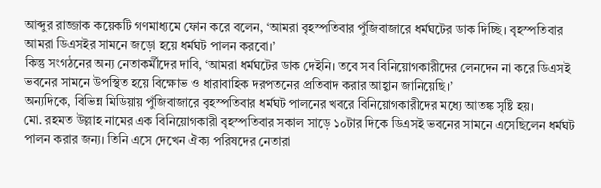আব্দুর রাজ্জাক কয়েকটি গণমাধ্যমে ফোন করে বলেন, ‘আমরা বৃহস্পতিবার পুঁজিবাজারে ধর্মঘটের ডাক দিচ্ছি। বৃহস্পতিবার আমরা ডিএসইর সামনে জড়ো হয়ে ধর্মঘট পালন করবো।’
কিন্তু সংগঠনের অন্য নেতাকর্মীদের দাবি, ‘আমরা ধর্মঘটের ডাক দেইনি। তবে সব বিনিয়োগকারীদের লেনদেন না করে ডিএসই ভবনের সামনে উপস্থিত হয়ে বিক্ষোভ ও ধারাবাহিক দরপতনের প্রতিবাদ করার আহ্বান জানিয়েছি।’
অন্যদিকে, বিভিন্ন মিডিয়ায় পুঁজিবাজারে বৃহস্পতিবার ধর্মঘট পালনের খবরে বিনিয়োগকারীদের মধ্যে আতঙ্ক সৃষ্টি হয়।
মো. রহমত উল্লাহ নামের এক বিনিয়োগকারী বৃহস্পতিবার সকাল সাড়ে ১০টার দিকে ডিএসই ভবনের সামনে এসেছিলেন ধর্মঘট পালন করার জন্য। তিনি এসে দেখেন ঐক্য পরিষদের নেতারা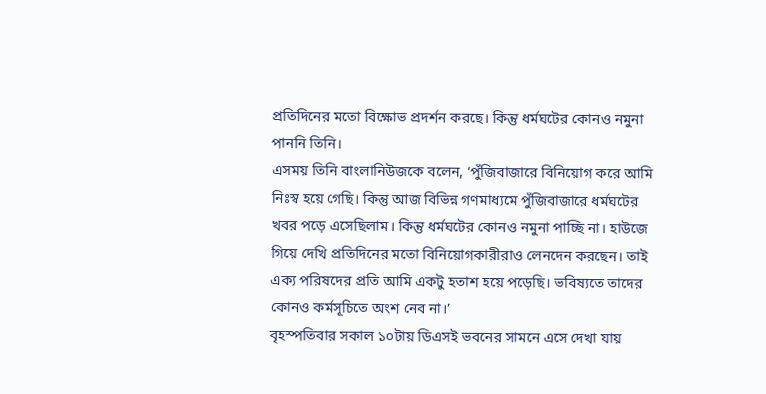প্রতিদিনের মতো বিক্ষোভ প্রদর্শন করছে। কিন্তু ধর্মঘটের কোনও নমুনা পাননি তিনি।
এসময় তিনি বাংলানিউজকে বলেন, ‘পুঁজিবাজারে বিনিয়োগ করে আমি নিঃস্ব হয়ে গেছি। কিন্তু আজ বিভিন্ন গণমাধ্যমে পুঁজিবাজারে ধর্মঘটের খবর পড়ে এসেছিলাম। কিন্তু ধর্মঘটের কোনও নমুনা পাচ্ছি না। হাউজে গিয়ে দেখি প্রতিদিনের মতো বিনিয়োগকারীরাও লেনদেন করছেন। তাই এক্য পরিষদের প্রতি আমি একটু হতাশ হয়ে পড়েছি। ভবিষ্যতে তাদের কোনও কর্মসূচিতে অংশ নেব না।’
বৃহস্পতিবার সকাল ১০টায় ডিএসই ভবনের সামনে এসে দেখা যায়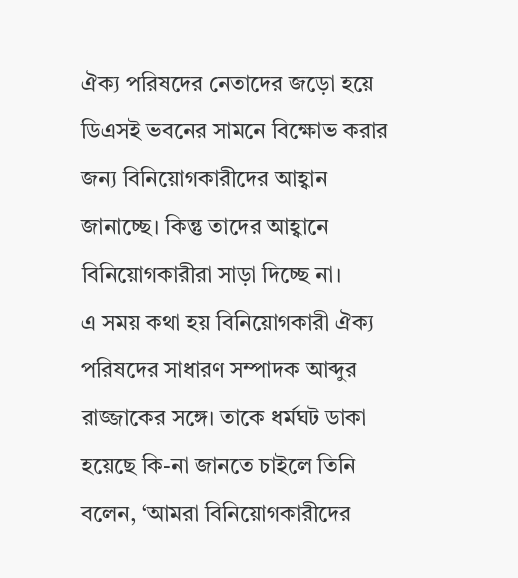ঐক্য পরিষদের নেতাদের জড়ো হয়ে ডিএসই ভবনের সামনে বিক্ষোভ করার জন্য বিনিয়োগকারীদের আহ্বান জানাচ্ছে। কিন্তু তাদের আহ্বানে বিনিয়োগকারীরা সাড়া দিচ্ছে না।
এ সময় কথা হয় বিনিয়োগকারী ঐক্য পরিষদের সাধারণ সম্পাদক আব্দুর রাজ্জাকের সঙ্গে। তাকে ধর্মঘট ডাকা হয়েছে কি-না জানতে চাইলে তিনি বলেন, ‘আমরা বিনিয়োগকারীদের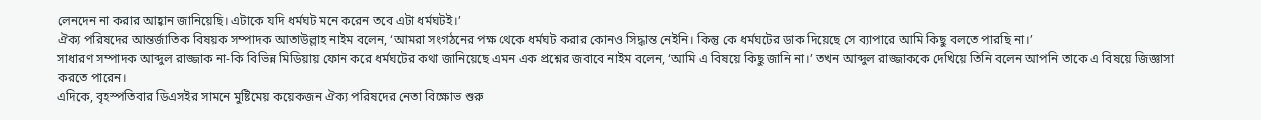লেনদেন না করার আহ্বান জানিয়েছি। এটাকে যদি ধর্মঘট মনে করেন তবে এটা ধর্মঘটই।’
ঐক্য পরিষদের আন্তর্জাতিক বিষয়ক সম্পাদক আতাউল্লাহ নাইম বলেন, ‘আমরা সংগঠনের পক্ষ থেকে ধর্মঘট করার কোনও সিদ্ধান্ত নেইনি। কিন্তু কে ধর্মঘটের ডাক দিয়েছে সে ব্যাপারে আমি কিছু বলতে পারছি না।’
সাধারণ সম্পাদক আব্দুল রাজ্জাক না-কি বিভিন্ন মিডিয়ায় ফোন করে ধর্মঘটের কথা জানিয়েছে এমন এক প্রশ্নের জবাবে নাইম বলেন, ‘আমি এ বিষয়ে কিছু জানি না।’ তখন আব্দুল রাজ্জাককে দেখিয়ে তিনি বলেন আপনি তাকে এ বিষয়ে জিজ্ঞাসা করতে পারেন।
এদিকে, বৃহস্পতিবার ডিএসইর সামনে মুষ্টিমেয় কয়েকজন ঐক্য পরিষদের নেতা বিক্ষোভ শুরু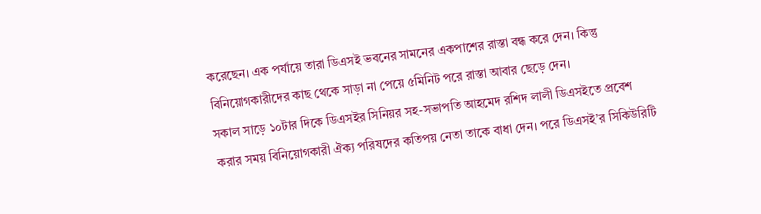করেছেন। এক পর্যায়ে তারা ডিএসই ভবনের সামনের একপাশের রাস্তা বন্ধ করে দেন। কিন্তু বিনিয়োগকারীদের কাছ থেকে সাড়া না পেয়ে ৫মিনিট পরে রাস্তা আবার ছেড়ে দেন।
সকাল সাড়ে ১০টার দিকে ডিএসইর সিনিয়র সহ-সভাপতি আহমেদ রশিদ লালী ডিএসইতে প্রবেশ করার সময় বিনিয়োগকারী ঐক্য পরিষদের কতিপয় নেতা তাকে বাধা দেন। পরে ডিএসই’র সিকিউরিটি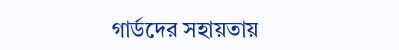গার্ডদের সহায়তায়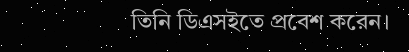তিনি ডিএসইতে প্রবেশ করেন।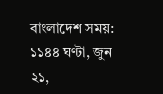বাংলাদেশ সময়: ১১৪৪ ঘণ্টা, জুন ২১,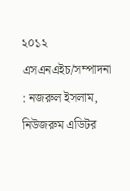২০১২
এসএনএইচ/সম্পাদনা : নজরুল ইসলাম, নিউজরুম এডিটর